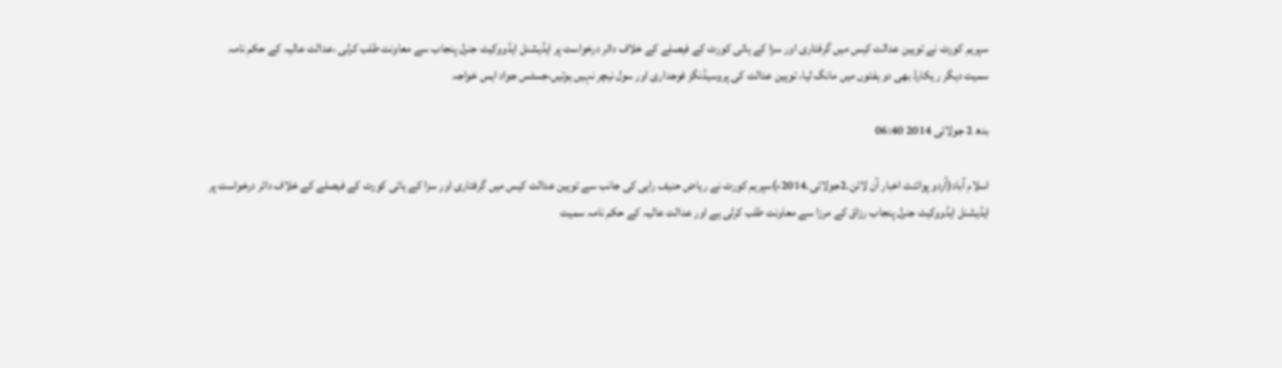سپریم کورٹ نے توہین عدالت کیس میں گرفتاری اور سزا کے ہائی کورٹ کے فیصلے کے خلاف دائر درخواست پر ایڈیشنل ایڈووکیٹ جنرل پنجاب سے معاونت طلب کرلی ،عدالت عالیہ کے حکم نامہ سمیت دیگر ر یکارڈ بھی دو ہفتوں میں مانگ لیا، توہین عدالت کی پروسیڈنگز فوجداری اور سول نیچر نہیں ہوتیں،جسٹس جواد ایس خواجہ

بدھ 2 جولائی 2014 06:40

اسلام آباد(اُردو پوائنٹ اخبار آن لائن۔2جولائی۔2014ء)سپریم کورٹ نے ریاض حنیف راہی کی جانب سے توہین عدالت کیس میں گرفتاری اور سزا کے ہائی کورٹ کے فیصلے کے خلاف دائر درخواست پر ایڈیشنل ایڈووکیٹ جنرل پنجاب رزاق کے مرزا سے معاونت طلب کرلی ہے اور عدالت عالیہ کے حکم نامہ سمیت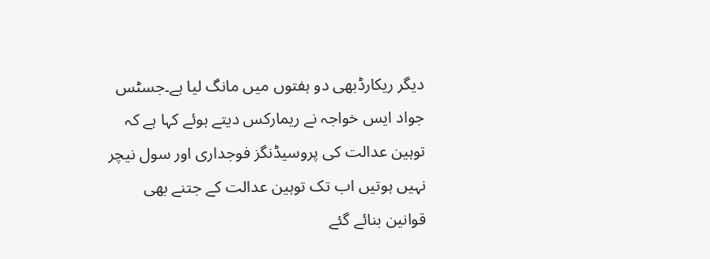دیگر ریکارڈبھی دو ہفتوں میں مانگ لیا ہے۔جسٹس جواد ایس خواجہ نے ریمارکس دیتے ہوئے کہا ہے کہ توہین عدالت کی پروسیڈنگز فوجداری اور سول نیچر نہیں ہوتیں اب تک توہین عدالت کے جتنے بھی قوانین بنائے گئے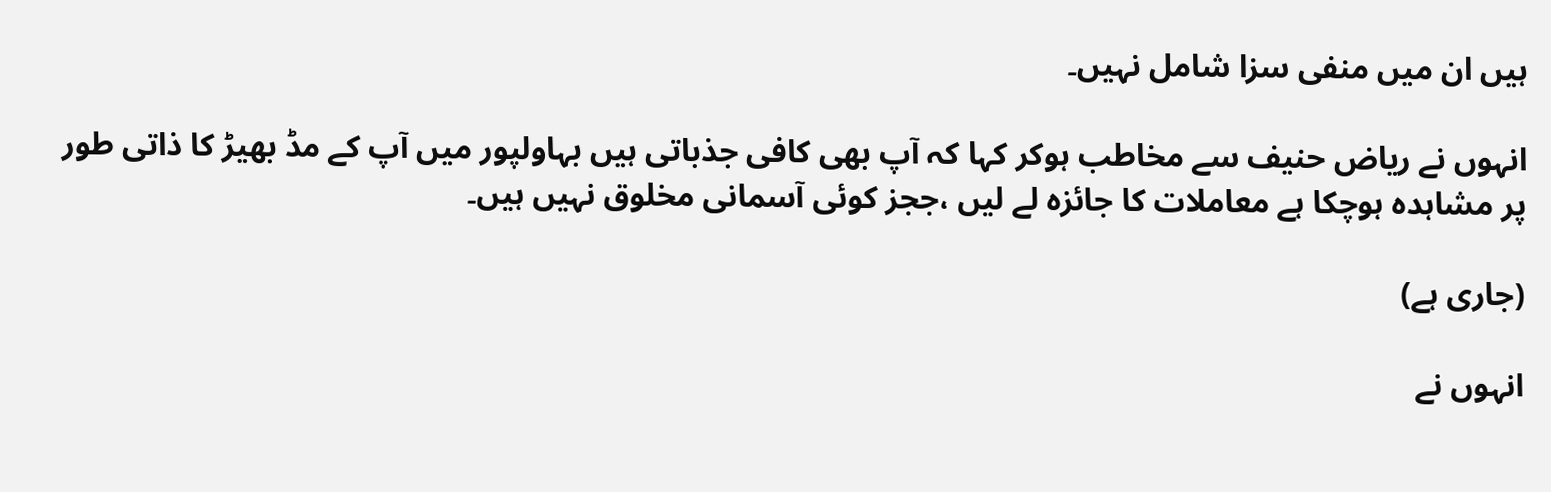ہیں ان میں منفی سزا شامل نہیں۔

انہوں نے ریاض حنیف سے مخاطب ہوکر کہا کہ آپ بھی کافی جذباتی ہیں بہاولپور میں آپ کے مڈ بھیڑ کا ذاتی طور پر مشاہدہ ہوچکا ہے معاملات کا جائزہ لے لیں ،ججز کوئی آسمانی مخلوق نہیں ہیں۔

(جاری ہے)

انہوں نے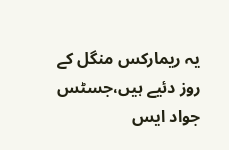یہ ریمارکس منگل کے روز دئیے ہیں،جسٹس جواد ایس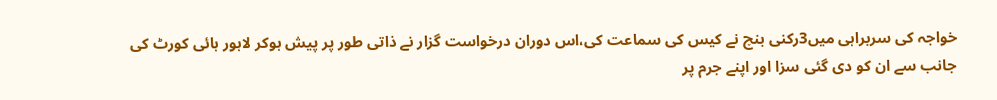خواجہ کی سربراہی میں3رکنی بنچ نے کیس کی سماعت کی،اس دوران درخواست گزار نے ذاتی طور پر پیش ہوکر لاہور ہائی کورٹ کی جانب سے ان کو دی گئی سزا اور اپنے جرم پر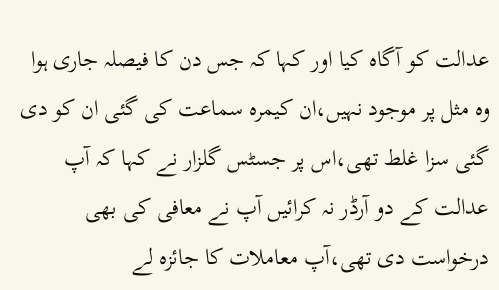عدالت کو آگاہ کیا اور کہا کہ جس دن کا فیصلہ جاری ہوا وہ مثل پر موجود نہیں،ان کیمرہ سماعت کی گئی ان کو دی گئی سزا غلط تھی،اس پر جسٹس گلزار نے کہا کہ آپ عدالت کے دو آرڈر نہ کرائیں آپ نے معافی کی بھی درخواست دی تھی،آپ معاملات کا جائزہ لے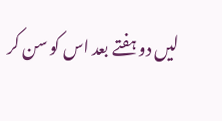لیں دو ہفتے بعد اس کو سن کر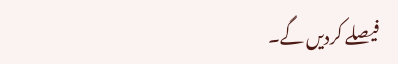فیصلے کردیں گے۔